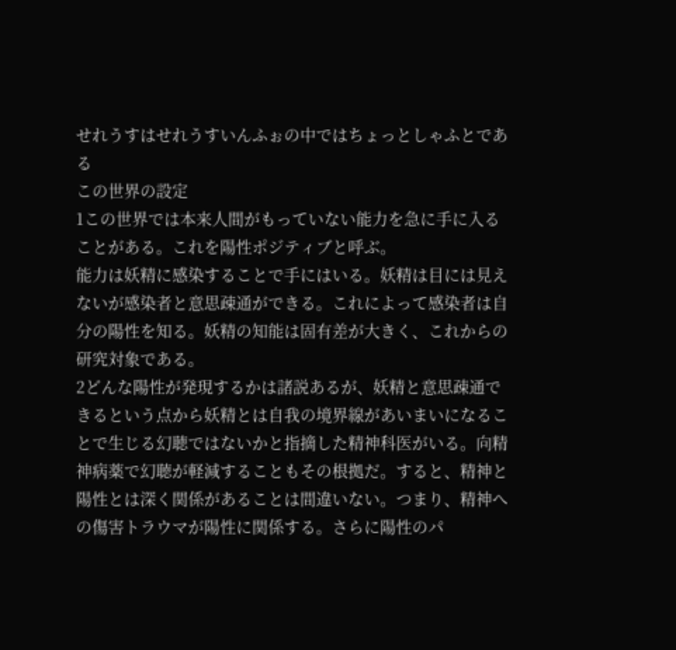せれうすはせれうすいんふぉの中ではちょっとしゃふとである
この世界の設定
1この世界では本来人間がもっていない能力を急に手に入ることがある。これを陽性ポジティブと呼ぶ。
能力は妖精に感染することで手にはいる。妖精は目には見えないが感染者と意思疎通ができる。これによって感染者は自分の陽性を知る。妖精の知能は固有差が大きく、これからの研究対象である。
2どんな陽性が発現するかは諸説あるが、妖精と意思疎通できるという点から妖精とは自我の境界線があいまいになることで生じる幻聴ではないかと指摘した精神科医がいる。向精神病薬で幻聴が軽減することもその根拠だ。すると、精神と陽性とは深く関係があることは間違いない。つまり、精神への傷害トラウマが陽性に関係する。さらに陽性のパ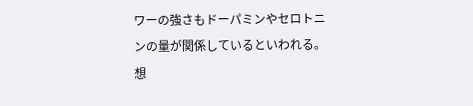ワーの強さもドーパミンやセロトニンの量が関係しているといわれる。想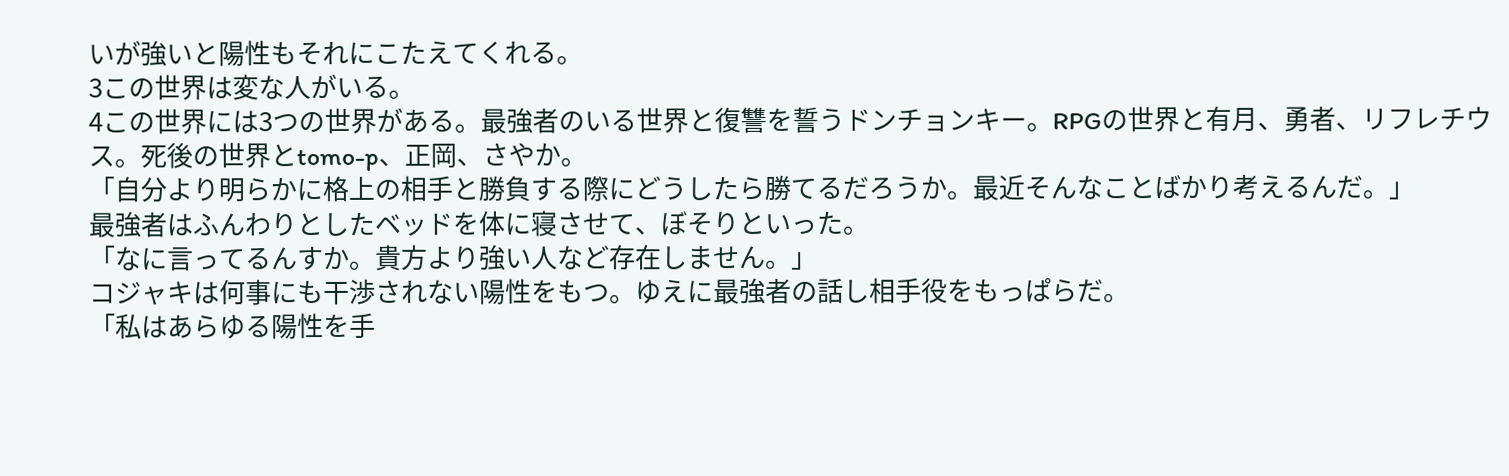いが強いと陽性もそれにこたえてくれる。
3この世界は変な人がいる。
4この世界には3つの世界がある。最強者のいる世界と復讐を誓うドンチョンキー。RPGの世界と有月、勇者、リフレチウス。死後の世界とtomo-p、正岡、さやか。
「自分より明らかに格上の相手と勝負する際にどうしたら勝てるだろうか。最近そんなことばかり考えるんだ。」
最強者はふんわりとしたベッドを体に寝させて、ぼそりといった。
「なに言ってるんすか。貴方より強い人など存在しません。」
コジャキは何事にも干渉されない陽性をもつ。ゆえに最強者の話し相手役をもっぱらだ。
「私はあらゆる陽性を手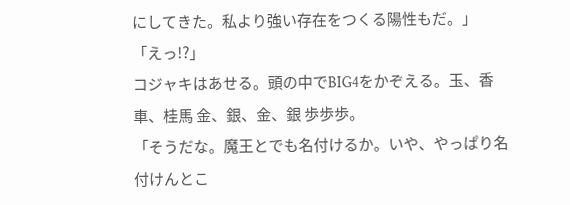にしてきた。私より強い存在をつくる陽性もだ。」
「えっ!?」
コジャキはあせる。頭の中でBIG4をかぞえる。玉、香車、桂馬 金、銀、金、銀 歩歩歩。
「そうだな。魔王とでも名付けるか。いや、やっぱり名付けんとこ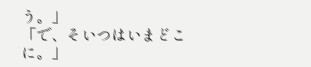う。」
「で、そいつはいまどこに。」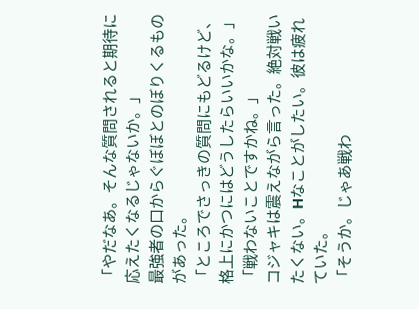「やだなあ。そんな質問されると期待に応えたくなるじゃないか。」
最強者の口からぐぼぼとのぼりくるものがあった。
「ところでさっきの質問にもどるけど、格上にかつにはどうしたらいいかな。」
「戦わないことですかね。」
コジャキは震えながら言った。絶対戦いたくない。Hなことがしたい。彼は疲れていた。
「そうか。じゃあ戦わ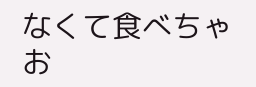なくて食べちゃお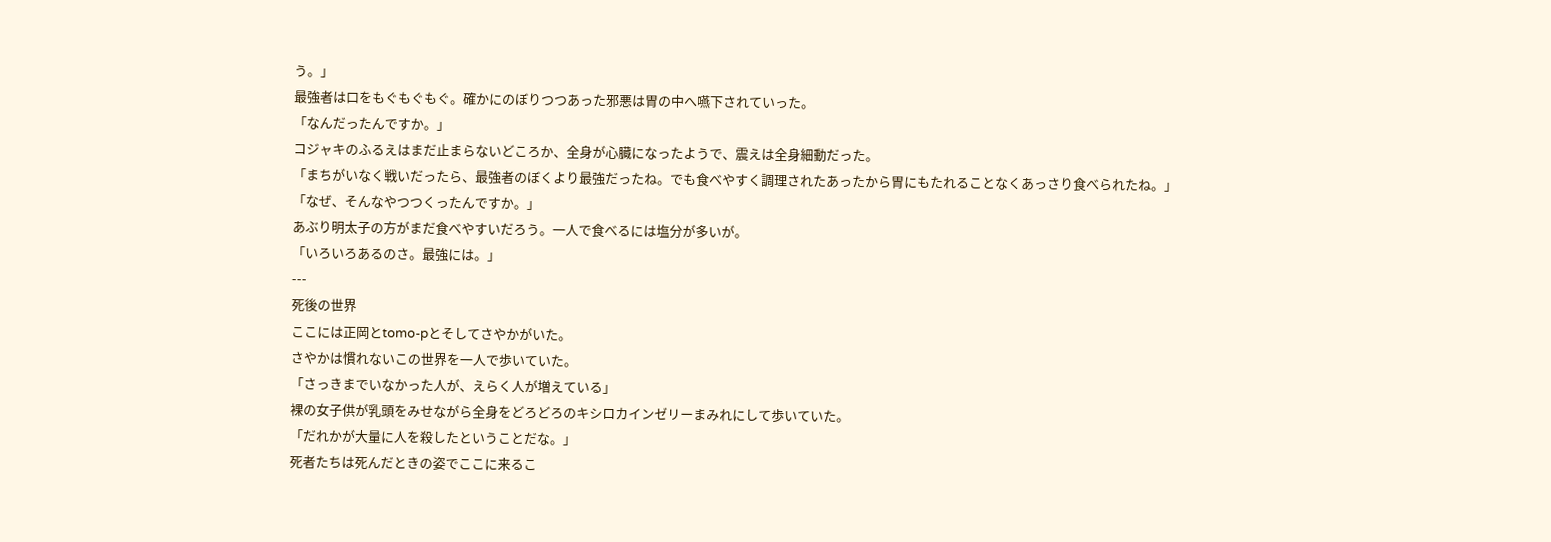う。」
最強者は口をもぐもぐもぐ。確かにのぼりつつあった邪悪は胃の中へ嚥下されていった。
「なんだったんですか。」
コジャキのふるえはまだ止まらないどころか、全身が心臓になったようで、震えは全身細動だった。
「まちがいなく戦いだったら、最強者のぼくより最強だったね。でも食べやすく調理されたあったから胃にもたれることなくあっさり食べられたね。」
「なぜ、そんなやつつくったんですか。」
あぶり明太子の方がまだ食べやすいだろう。一人で食べるには塩分が多いが。
「いろいろあるのさ。最強には。」
---
死後の世界
ここには正岡とtomo-pとそしてさやかがいた。
さやかは慣れないこの世界を一人で歩いていた。
「さっきまでいなかった人が、えらく人が増えている」
裸の女子供が乳頭をみせながら全身をどろどろのキシロカインゼリーまみれにして歩いていた。
「だれかが大量に人を殺したということだな。」
死者たちは死んだときの姿でここに来るこ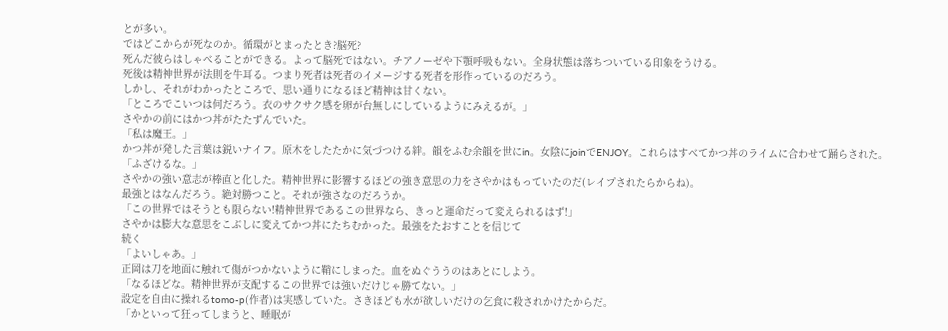とが多い。
ではどこからが死なのか。循環がとまったとき?脳死?
死んだ彼らはしゃべることができる。よって脳死ではない。チアノーゼや下顎呼吸もない。全身状態は落ちついている印象をうける。
死後は精神世界が法則を牛耳る。つまり死者は死者のイメージする死者を形作っているのだろう。
しかし、それがわかったところで、思い通りになるほど精神は甘くない。
「ところでこいつは何だろう。衣のサクサク感を卵が台無しにしているようにみえるが。」
さやかの前にはかつ丼がたたずんでいた。
「私は魔王。」
かつ丼が発した言葉は鋭いナイフ。原木をしたたかに気づつける絆。韻をふむ余韻を世にin。女陰にjoinでENJOY。これらはすべてかつ丼のライムに合わせて踊らされた。
「ふざけるな。」
さやかの強い意志が棒直と化した。精神世界に影響するほどの強き意思の力をさやかはもっていたのだ(レイプされたらからね)。
最強とはなんだろう。絶対勝つこと。それが強さなのだろうか。
「この世界ではそうとも限らない!精神世界であるこの世界なら、きっと運命だって変えられるはず!」
さやかは膨大な意思をこぶしに変えてかつ丼にたちむかった。最強をたおすことを信じて
続く
「よいしゃあ。」
正岡は刀を地面に触れて傷がつかないように鞘にしまった。血をぬぐううのはあとにしよう。
「なるほどな。精神世界が支配するこの世界では強いだけじゃ勝てない。」
設定を自由に操れるtomo-p(作者)は実感していた。さきほども水が欲しいだけの乞食に殺されかけたからだ。
「かといって狂ってしまうと、睡眠が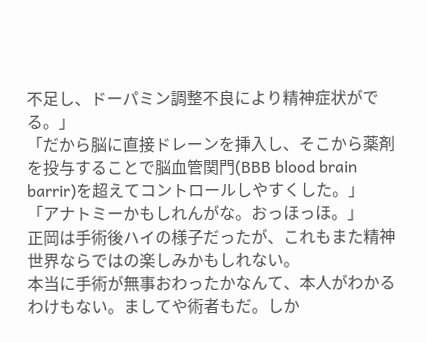不足し、ドーパミン調整不良により精神症状がでる。」
「だから脳に直接ドレーンを挿入し、そこから薬剤を投与することで脳血管関門(BBB blood brain barrir)を超えてコントロールしやすくした。」
「アナトミーかもしれんがな。おっほっほ。」
正岡は手術後ハイの様子だったが、これもまた精神世界ならではの楽しみかもしれない。
本当に手術が無事おわったかなんて、本人がわかるわけもない。ましてや術者もだ。しか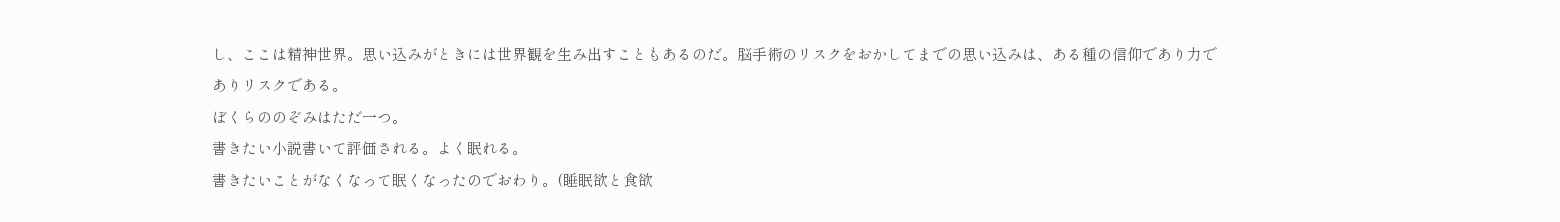し、ここは精神世界。思い込みがときには世界観を生み出すこともあるのだ。脳手術のリスクをおかしてまでの思い込みは、ある種の信仰であり力でありリスクである。
ぼくらののぞみはただ一つ。
書きたい小説書いて評価される。よく眠れる。
書きたいことがなくなって眠くなったのでおわり。(睡眠欲と食欲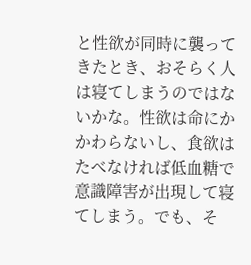と性欲が同時に襲ってきたとき、おそらく人は寝てしまうのではないかな。性欲は命にかかわらないし、食欲はたべなければ低血糖で意識障害が出現して寝てしまう。でも、そ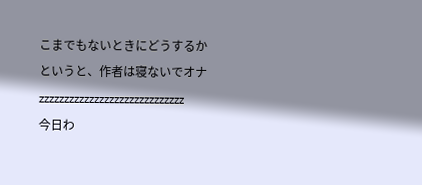こまでもないときにどうするかというと、作者は寝ないでオナzzzzzzzzzzzzzzzzzzzzzzzzzzzzz
今日わ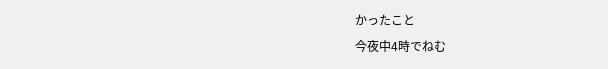かったこと
今夜中4時でねむ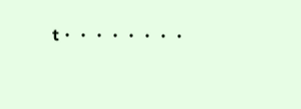t・・・・・・・・